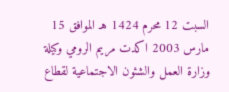السبت 12 محرم 1424 هـ الموافق 15 مارس 2003 اكدت مريم الرومي وكيلة وزارة العمل والشئون الاجتماعية لقطاع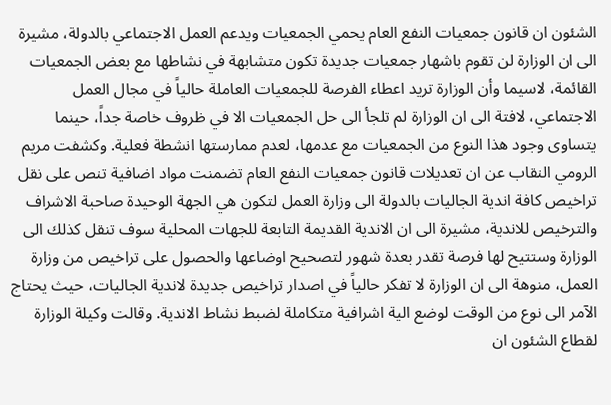الشئون ان قانون جمعيات النفع العام يحمي الجمعيات ويدعم العمل الاجتماعي بالدولة، مشيرة الى ان الوزارة لن تقوم باشهار جمعيات جديدة تكون متشابهة في نشاطها مع بعض الجمعيات القائمة، لاسيما وأن الوزارة تريد اعطاء الفرصة للجمعيات العاملة حالياً في مجال العمل الاجتماعي، لافتة الى ان الوزارة لم تلجأ الى حل الجمعيات الا في ظروف خاصة جداً، حينما يتساوى وجود هذا النوع من الجمعيات مع عدمها، لعدم ممارستها انشطة فعلية. وكشفت مريم الرومي النقاب عن ان تعديلات قانون جمعيات النفع العام تضمنت مواد اضافية تنص على نقل تراخيص كافة اندية الجاليات بالدولة الى وزارة العمل لتكون هي الجهة الوحيدة صاحبة الاشراف والترخيص للاندية، مشيرة الى ان الاندية القديمة التابعة للجهات المحلية سوف تنقل كذلك الى الوزارة وستتيح لها فرصة تقدر بعدة شهور لتصحيح اوضاعها والحصول على تراخيص من وزارة العمل، منوهة الى ان الوزارة لا تفكر حالياً في اصدار تراخيص جديدة لاندية الجاليات، حيث يحتاج الآمر الى نوع من الوقت لوضع الية اشرافية متكاملة لضبط نشاط الاندية. وقالت وكيلة الوزارة لقطاع الشئون ان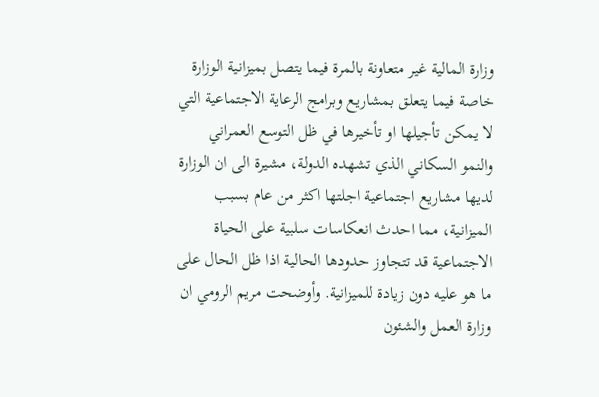وزارة المالية غير متعاونة بالمرة فيما يتصل بميزانية الوزارة خاصة فيما يتعلق بمشاريع وبرامج الرعاية الاجتماعية التي لا يمكن تأجيلها او تأخيرها في ظل التوسع العمراني والنمو السكاني الذي تشهده الدولة، مشيرة الى ان الوزارة لديها مشاريع اجتماعية اجلتها اكثر من عام بسبب الميزانية، مما احدث انعكاسات سلبية على الحياة الاجتماعية قد تتجاوز حدودها الحالية اذا ظل الحال على ما هو عليه دون زيادة للميزانية. وأوضحت مريم الرومي ان وزارة العمل والشئون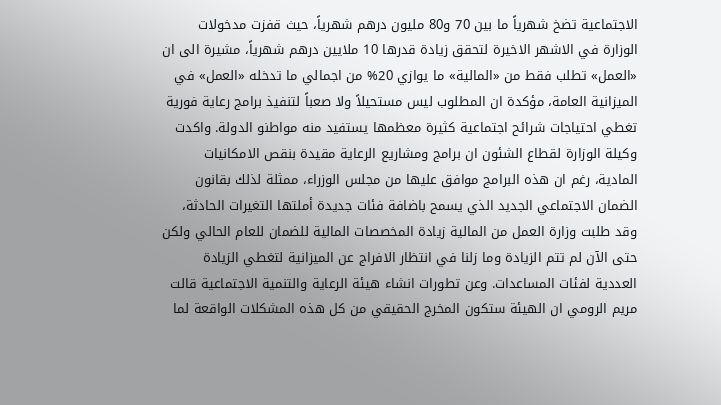الاجتماعية تضخ شهرياً ما بين 70 و80 مليون درهم شهرياً، حيث قفزت مدخولات الوزارة في الاشهر الاخيرة لتحقق زيادة قدرها 10 ملايين درهم شهرياً، مشيرة الى ان «العمل» تطلب فقط من «المالية» ما يوازي 20% من اجمالي ما تدخله «العمل» في الميزانية العامة، مؤكدة ان المطلوب ليس مستحيلاً ولا صعباً لتنفيذ برامج رعاية فورية تغطي احتياجات شرائح اجتماعية كثيرة معظمها يستفيد منه مواطنو الدولة. واكدت وكيلة الوزارة لقطاع الشئون ان برامج ومشاريع الرعاية مقيدة بنقص الامكانيات المادية، رغم ان هذه البرامج موافق عليها من مجلس الوزراء، ممثلة لذلك بقانون الضمان الاجتماعي الجديد الذي يسمح باضافة فئات جديدة أملتها التغيرات الحادثة، وقد طلبت وزارة العمل من المالية زيادة المخصصات المالية للضمان للعام الحالي ولكن حتى الآن لم تتم الزيادة وما زلنا في انتظار الافراج عن الميزانية لتغطي الزيادة العددية لفئات المساعدات. وعن تطورات انشاء هيئة الرعاية والتنمية الاجتماعية قالت مريم الرومي ان الهيئة ستكون المخرج الحقيقي من كل هذه المشكلات الواقعة لما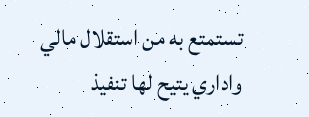تستمتع به من استقلال مالي واداري يتيح لها تنفيذ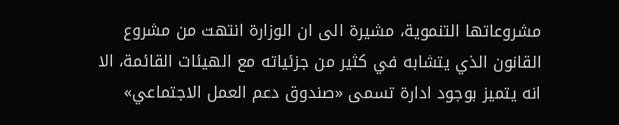مشروعاتها التنموية، مشيرة الى ان الوزارة انتهت من مشروع القانون الذي يتشابه في كثير من جزئياته مع الهيئات القائمة، الا انه يتميز بوجود ادارة تسمى «صندوق دعم العمل الاجتماعي»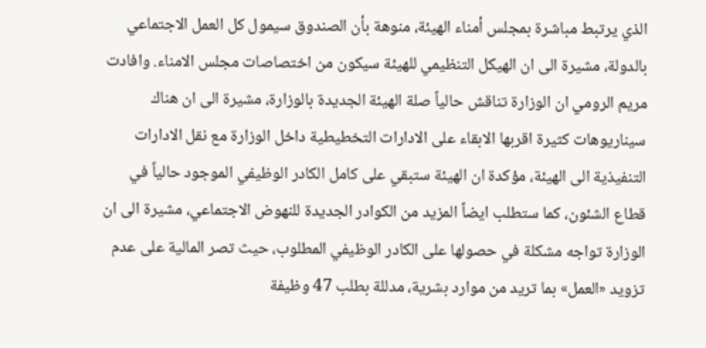الذي يرتبط مباشرة بمجلس أمناء الهيئة، منوهة بأن الصندوق سيمول كل العمل الاجتماعي بالدولة، مشيرة الى ان الهيكل التنظيمي للهيئة سيكون من اختصاصات مجلس الامناء. وافادت مريم الرومي ان الوزارة تناقش حالياً صلة الهيئة الجديدة بالوزارة، مشيرة الى ان هناك سيناريوهات كثيرة اقربها الابقاء على الادارات التخطيطية داخل الوزارة مع نقل الادارات التنفيذية الى الهيئة، مؤكدة ان الهيئة ستبقي على كامل الكادر الوظيفي الموجود حالياً في قطاع الشئون، كما ستطلب ايضاً المزيد من الكوادر الجديدة للنهوض الاجتماعي، مشيرة الى ان الوزارة تواجه مشكلة في حصولها على الكادر الوظيفي المطلوب، حيث تصر المالية على عدم تزويد «العمل» بما تريد من موارد بشرية، مدللة بطلب 47 وظيفة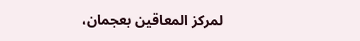لمركز المعاقين بعجمان،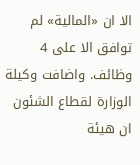الا ان «المالية» لم توافق الا على 4 وظائف. واضافت وكيلة الوزارة لقطاع الشئون ان هيئة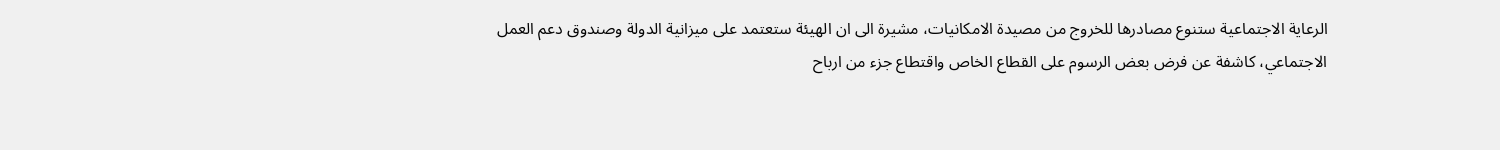الرعاية الاجتماعية ستنوع مصادرها للخروج من مصيدة الامكانيات، مشيرة الى ان الهيئة ستعتمد على ميزانية الدولة وصندوق دعم العمل الاجتماعي، كاشفة عن فرض بعض الرسوم على القطاع الخاص واقتطاع جزء من ارباح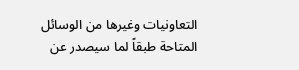التعاونيات وغيرها من الوسائل المتاحة طبقاً لما سيصدر عن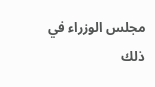مجلس الوزراء في ذلك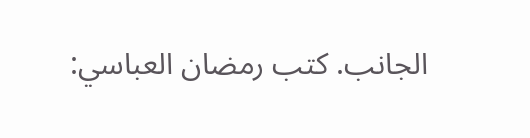الجانب. كتب رمضان العباسي: